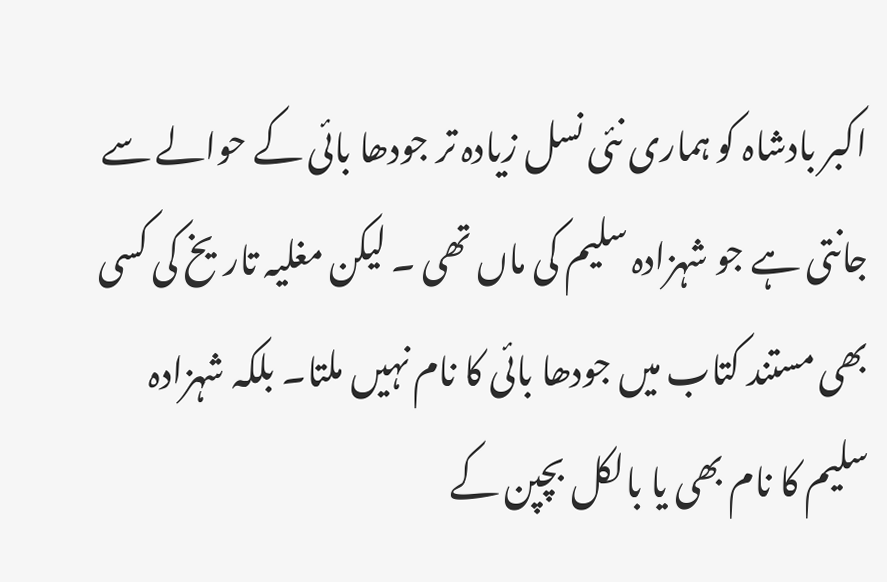اکبر بادشاہ کو ہماری نئی نسل زیادہ تر جودھا بائی کے حوالے سے جانتی ہے جو شہزادہ سلیم کی ماں تھی ۔ لیکن مغلیہ تاریخ کی کسی بھی مستند کتاب میں جودھا بائی کا نام نہیں ملتا۔ بلکہ شہزادہ سلیم کا نام بھی یا بالکل بچپن کے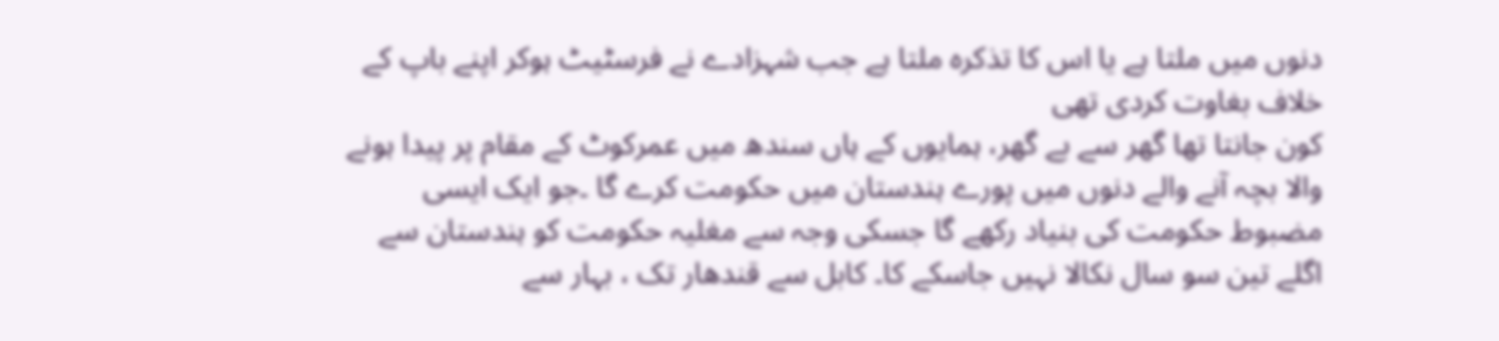دنوں میں ملتا ہے یا اس کا تذکرہ ملتا ہے جب شہزادے نے فرسٹیٹ ہوکر اپنے باپ کے خلاف بغاوت کردی تھی
کون جانتا تھا گھر سے بے گھر، ہمایوں کے ہاں سندھ میں عمرکوٹ کے مقام پر پیدا ہونے والا بچہ آنے والے دنوں میں پورے ہندستان میں حکومت کرے گا ۔جو ایک ایسی مضبوط حکومت کی بنیاد رکھے گا جسکی وجہ سے مغلیہ حکومت کو ہندستان سے اگلے تین سو سال نکالا نہیں جاسکے کا۔ کابل سے قندھار تک ، بہار سے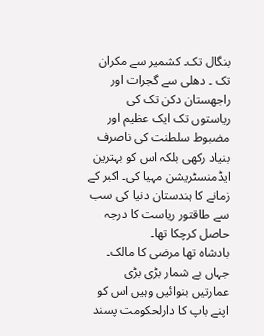بنگال تک۔ کشمیر سے مکران تک ۔ دھلی سے گجرات اور راجھستان دکن تک کی ریاستوں تک ایک عظیم اور مضبوط سلطنت کی ناصرف بنیاد رکھی بلکہ اس کو بہترین ایڈمنسٹریشن مہیا کی۔ اکبر کے زمانے کا ہندستان دنیا کی سب سے طاقتور ریاست کا درجہ حاصل کرچکا تھا۔
بادشاہ تھا مرضی کا مالک۔ جہاں بے شمار بڑی بڑی عمارتیں بنوائیں وہیں اس کو اپنے باپ کا دارلحکومت پسند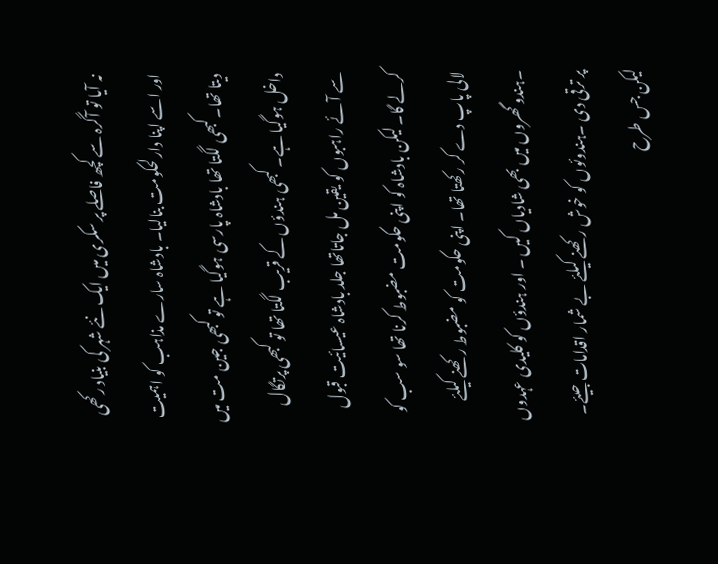نہ آیا تو آگرہ سے کچھ فاصلے پر سکری میں ایک نئے شہر کی بنیاد رکھی اور اسے اپنا دارلحکومت بنالیا۔ بادشاہ سارے مذاہب کو اہمیت دیتا تھا۔کبھی لگتا تھا بادشاہ پارسی ہوگیا ہے تو کبھی جین مت میں داخل ہوگیا ہے۔ کبھی ہندؤں کے قریب لگتا تھا تو کبھی پرتگال سے آئے راہبوں کو یقین مل جاتاتھا جلد بادشاہ عیسائیت قبول کرلے گا۔ لیکن بادشاہ کو اپنی حکومت مضبوط کرنا تھا سو سب کو لالی پاپ دے کر رکھتا تھا۔ اپنی حکومت کو مضبوط رکھنے کیلئے ۔ہندو گھروں میں بھی شادیاں کیں ۔ اور ہندؤں کو کلیدی عہدوں پر ترقی دی ۔ہندوئوں کو خوش رکھنے کیلئے بے شمار اقدامات جیئے۔ لیکن جس طرح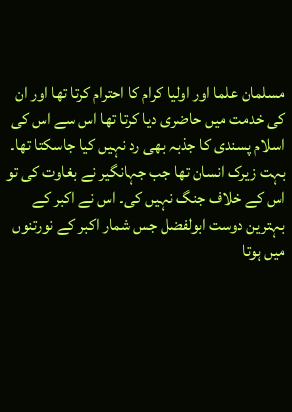مسلمان علما اور اولیا کرام کا احترام کرتا تھا اور ان کی خدمت میں حاضری دیا کرتا تھا اس سے اس کی اسلام پسندی کا جذبہ بھی رد نہیں کیا جاسکتا تھا۔
بہت زیرک انسان تھا جب جہانگیر نے بغاوت کی تو اس کے خلاف جنگ نہیں کی۔ اس نے اکبر کے بہترین دوست ابولفضل جس شمار اکبر کے نورتنوں میں ہوتا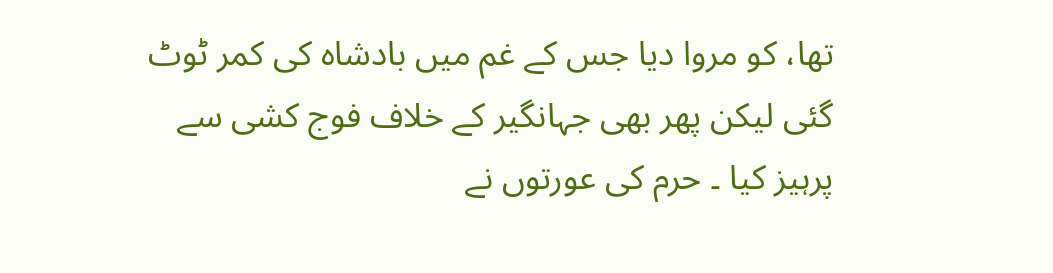تھا، کو مروا دیا جس کے غم میں بادشاہ کی کمر ٹوٹ گئی لیکن پھر بھی جہانگیر کے خلاف فوج کشی سے پرہیز کیا ۔ حرم کی عورتوں نے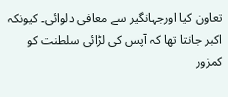تعاون کیا اورجہانگیر سے معافی دلوائی۔ کیونکہ اکبر جانتا تھا کہ آپس کی لڑائی سلطنت کو کمزور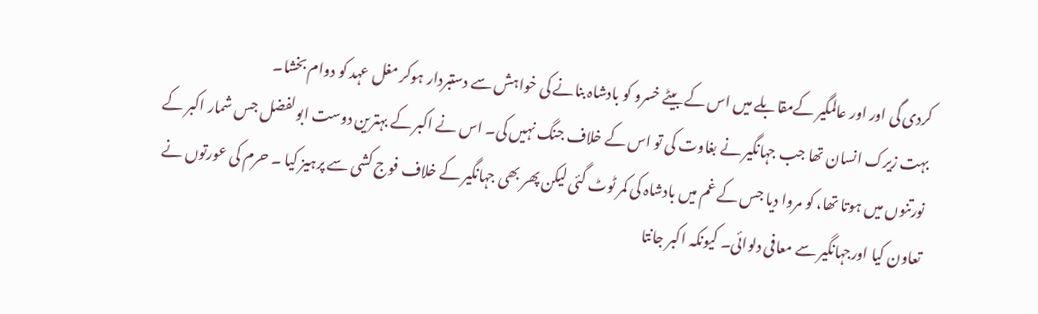کردی گی اور اور عالمگیر کےمقابلے میں اس کے بیٹے خسرو کو بادشاہ بنانے کی خواہش سے دستبردار ہوکر مغل عہد کو دوام بخشا۔
بہت زیرک انسان تھا جب جہانگیر نے بغاوت کی تو اس کے خلاف جنگ نہیں کی۔ اس نے اکبر کے بہترین دوست ابولفضل جس شمار اکبر کے نورتنوں میں ہوتا تھا، کو مروا دیا جس کے غم میں بادشاہ کی کمر ٹوٹ گئی لیکن پھر بھی جہانگیر کے خلاف فوج کشی سے پرہیز کیا ۔ حرم کی عورتوں نے تعاون کیا اورجہانگیر سے معافی دلوائی۔ کیونکہ اکبر جانتا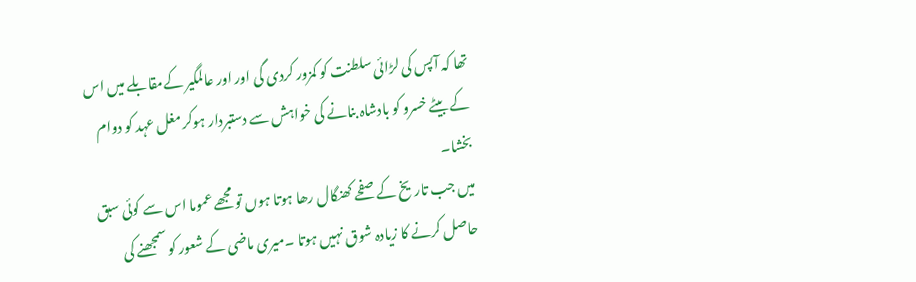تھا کہ آپس کی لڑائی سلطنت کو کمزور کردی گی اور اور عالمگیر کےمقابلے میں اس کے بیٹے خسرو کو بادشاہ بنانے کی خواہش سے دستبردار ہوکر مغل عہد کو دوام بخشا۔
میں جب تاریخ کے صفحے کھنگال رھا ہوتا ہوں تو مجھے عموما اس سے کوئی سبق حاصل کرنے کا زیادہ شوق نہیں ہوتا ۔میری ماضی کے شعور کو سمجھنے کی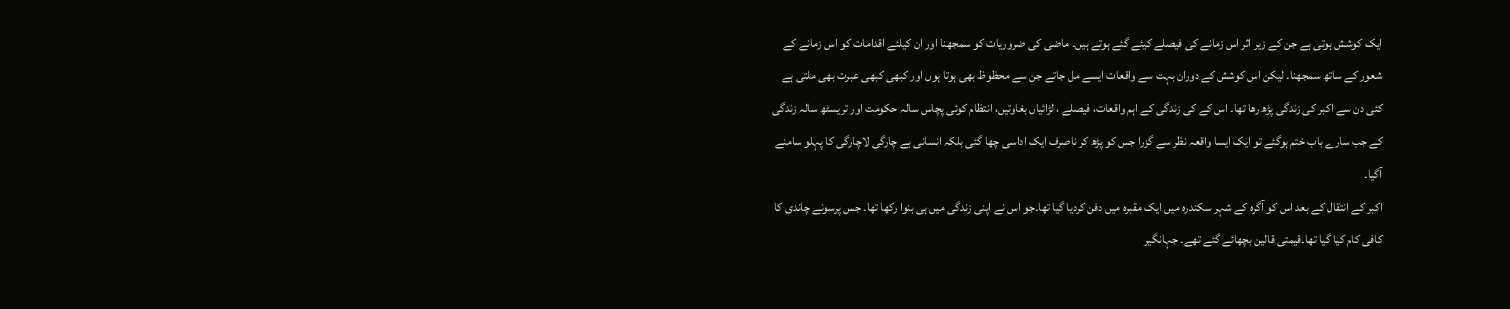ایک کوشش ہوتی ہے جن کے زیر اثر اس زمانے کی فیصلے کیئے گئے ہوتے ہیں۔ ماضی کی ضروریات کو سمجھنا اور ان کیلئے اقدامات کو اس زمانے کے شعور کے ساتھ سمجھنا۔ لیکن اس کوشش کے دوران بہت سے واقعات ایسے مل جاتے جن سے محظوظ بھی ہوتا ہوں اور کبھی کبھی عبرت بھی ملتی ہے
کئی دن سے اکبر کی زندگی پڑھ رھا تھا۔ اس کے کی زندگی کے اہم واقعات، فیصلے ، لڑائیاں بغاوتیں، انتظام کوئی پچاس سالہ حکومت اور تریسٹھ سالہ زندگی کے جب سارے باب ختم ہوگئے تو ایک ایسا واقعہ نظر سے گزرا جس کو پڑھ کر ناصرف ایک اداسی چھا گئی بلکہ انسانی بے چارگی لاچارگی کا پہلو سامنے آگیا۔
اکبر کے انتقال کے بعد اس کو آگرہ کے شہر سکندرہ میں ایک مقبرہ میں دفن کردیا گیا تھا۔جو اس نے اپنی زندگی میں ہی بنوا رکھا تھا۔ جس پرسونے چاندی کا کافی کام کیا گیا تھا۔قیمتی قالین بچھائے گئے تھے۔ جہانگیر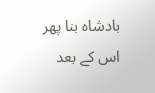بادشاہ بنا پھر اس کے بعد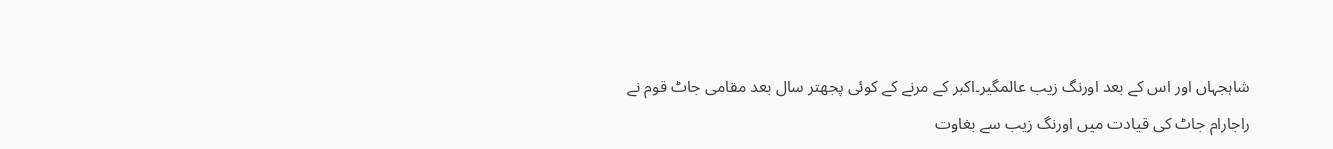شاہجہاں اور اس کے بعد اورنگ زیب عالمگیر۔اکبر کے مرنے کے کوئی پجھتر سال بعد مقامی جاٹ قوم نے راجارام جاٹ کی قیادت میں اورنگ زیب سے بغاوت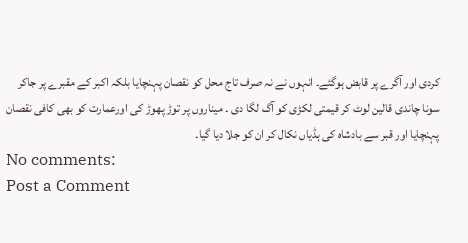کردی اور آگرے پر قابض ہوگئے۔ انہوں نے نہ صرف تاج محل کو نقصان پہنچایا بلکہ اکبر کے مقبرے پر جاکر سونا چاندی قالین لوٹ کر قیمتی لکڑی کو آگ لگا دی ۔ میناروں پر توڑ پھوڑ کی اورعمارت کو بھی کافی نقصان پہنچایا اور قبر سے بادشاہ کی ہڈیاں نکال کر ان کو جلا دیا گیا۔
No comments:
Post a Comment